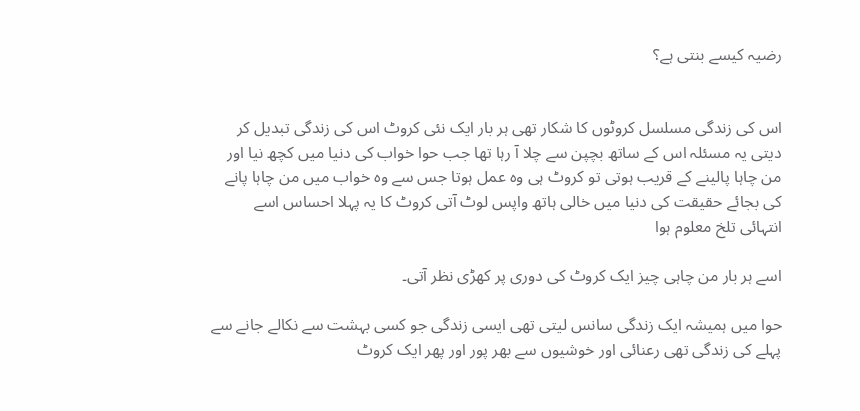رضیہ کیسے بنتی ہے؟


اس کی زندگی مسلسل کروٹوں کا شکار تھی ہر بار ایک نئی کروٹ اس کی زندگی تبدیل کر دیتی یہ مسئلہ اس کے ساتھ بچپن سے چلا آ رہا تھا جب حوا خواب کی دنیا میں کچھ نیا اور من چاہا پالینے کے قریب ہوتی تو کروٹ ہی وہ عمل ہوتا جس سے وہ خواب میں من چاہا پانے کی بجائے حقیقت کی دنیا میں خالی ہاتھ واپس لوٹ آتی کروٹ کا یہ پہلا احساس اسے انتہائی تلخ معلوم ہوا

اسے ہر بار من چاہی چیز ایک کروٹ کی دوری پر کھڑی نظر آتی۔

حوا میں ہمیشہ ایک زندگی سانس لیتی تھی ایسی زندگی جو کسی بہشت سے نکالے جانے سے پہلے کی زندگی تھی رعنائی اور خوشیوں سے بھر پور اور پھر ایک کروٹ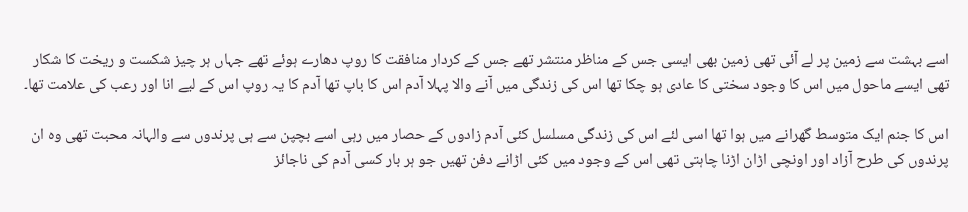اسے بہشت سے زمین پر لے آئی تھی زمین بھی ایسی جس کے مناظر منتشر تھے جس کے کردار منافقت کا روپ دھارے ہوئے تھے جہاں ہر چیز شکست و ریخت کا شکار تھی ایسے ماحول میں اس کا وجود سختی کا عادی ہو چکا تھا اس کی زندگی میں آنے والا پہلا آدم اس کا باپ تھا آدم کا یہ روپ اس کے لیے انا اور رعب کی علامت تھا۔

اس کا جنم ایک متوسط گھرانے میں ہوا تھا اسی لئے اس کی زندگی مسلسل کئی آدم زادوں کے حصار میں رہی اسے بچپن سے ہی پرندوں سے والہانہ محبت تھی وہ ان پرندوں کی طرح آزاد اور اونچی اڑان اڑنا چاہتی تھی اس کے وجود میں کئی اڑانے دفن تھیں جو ہر بار کسی آدم کی ناجائز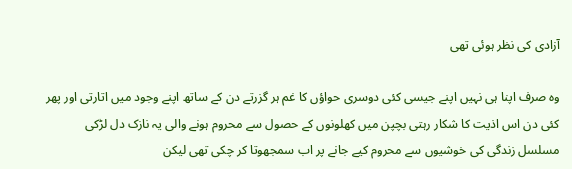آزادی کی نظر ہوئی تھی

وہ صرف اپنا ہی نہیں اپنے جیسی کئی دوسری حواؤں کا غم ہر گزرتے دن کے ساتھ اپنے وجود میں اتارتی اور پھر کئی دن اس اذیت کا شکار رہتی بچپن میں کھلونوں کے حصول سے محروم ہونے والی یہ نازک دل لڑکی مسلسل زندگی کی خوشیوں سے محروم کیے جانے پر اب سمجھوتا کر چکی تھی لیکن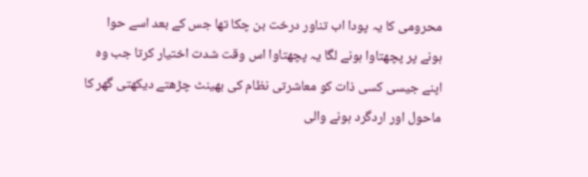محرومی کا یہ پودا اب تناور درخت بن چکا تھا جس کے بعد اسے حوا ہونے پر پچھتاوا ہونے لگا یہ پچھتاوا اس وقت شدت اختیار کرتا جب وہ اپنے جیسی کسی ذات کو معاشرتی نظام کی بھینٹ چڑھتے دیکھتی گھر کا ماحول اور اردگرد ہونے والی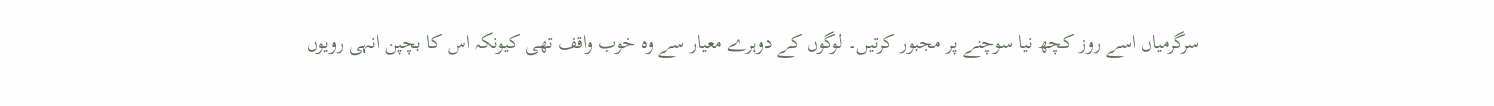سرگرمیاں اسے روز کچھ نیا سوچنے پر مجبور کرتیں۔ لوگوں کے دوہرے معیار سے وہ خوب واقف تھی کیونکہ اس کا بچپن انہی رویوں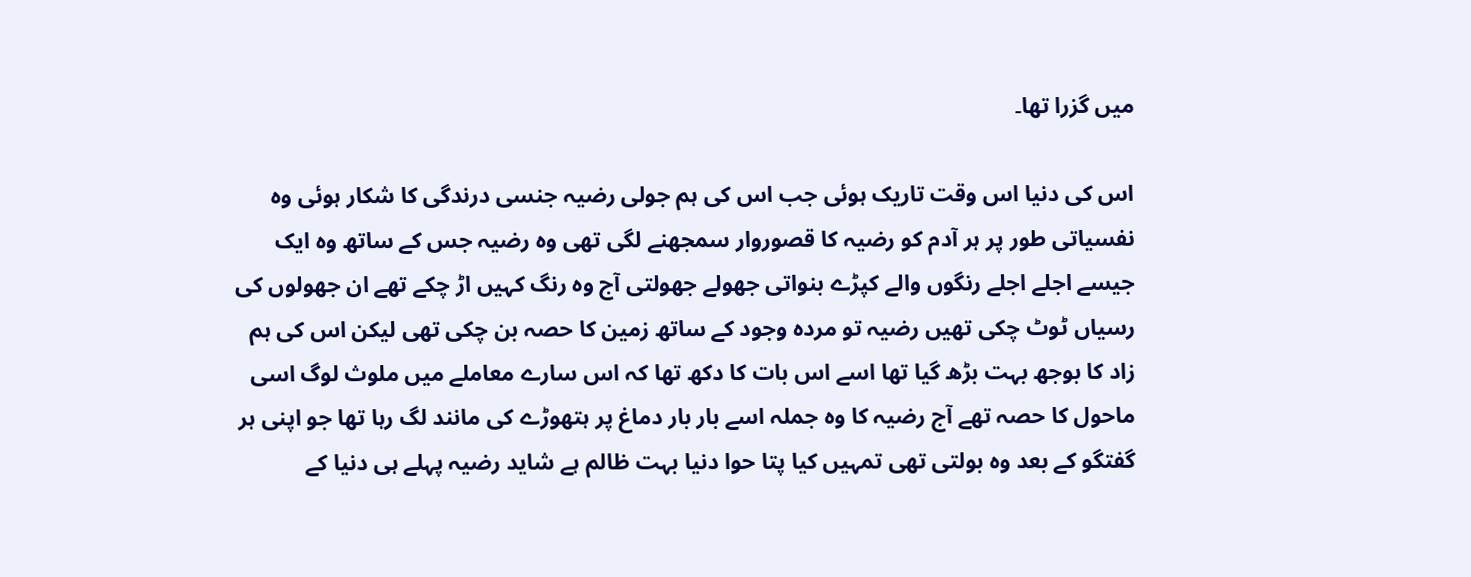میں گزرا تھا۔

اس کی دنیا اس وقت تاریک ہوئی جب اس کی ہم جولی رضیہ جنسی درندگی کا شکار ہوئی وہ نفسیاتی طور پر ہر آدم کو رضیہ کا قصوروار سمجھنے لگی تھی وہ رضیہ جس کے ساتھ وہ ایک جیسے اجلے اجلے رنگوں والے کپڑے بنواتی جھولے جھولتی آج وہ رنگ کہیں اڑ چکے تھے ان جھولوں کی رسیاں ٹوٹ چکی تھیں رضیہ تو مردہ وجود کے ساتھ زمین کا حصہ بن چکی تھی لیکن اس کی ہم زاد کا بوجھ بہت بڑھ گیا تھا اسے اس بات کا دکھ تھا کہ اس سارے معاملے میں ملوث لوگ اسی ماحول کا حصہ تھے آج رضیہ کا وہ جملہ اسے بار بار دماغ پر ہتھوڑے کی مانند لگ رہا تھا جو اپنی ہر گفتگو کے بعد وہ بولتی تھی تمہیں کیا پتا حوا دنیا بہت ظالم ہے شاید رضیہ پہلے ہی دنیا کے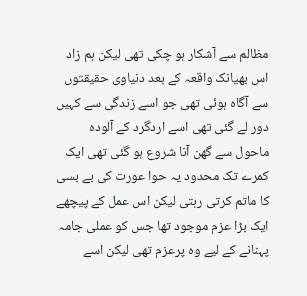مظالم سے آشکار ہو چکی تھی لیکن ہم زاد اس بھیانک واقعہ کے بعد دنیاوی حقیقتوں سے آگاہ ہوئی تھی جو اسے زندگی سے کہیں دور لے گئی تھی اسے اردگرد کے آلودہ ماحول سے گھن آنا شروع ہو گئی تھی ایک کمرے تک محدود یہ حوا عورت کی بے بسی کا ماتم کرتی رہتی لیکن اس عمل کے پیچھے ایک بڑا عزم موجود تھا جس کو عملی جامہ پہنانے کے لیے وہ پرعزم تھی لیکن اسے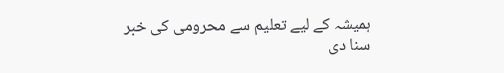ہمیشہ کے لیے تعلیم سے محرومی کی خبر سنا دی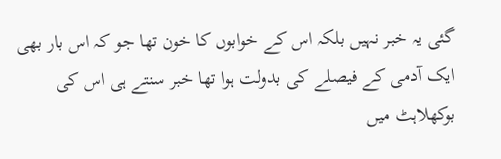گئی یہ خبر نہیں بلکہ اس کے خوابوں کا خون تھا جو کہ اس بار بھی ایک آدمی کے فیصلے کی بدولت ہوا تھا خبر سنتے ہی اس کی بوکھلاہٹ میں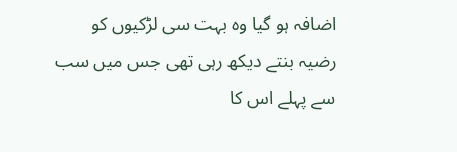اضافہ ہو گیا وہ بہت سی لڑکیوں کو رضیہ بنتے دیکھ رہی تھی جس میں سب سے پہلے اس کا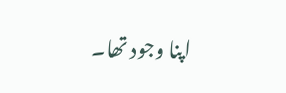اپنا وجود تھا۔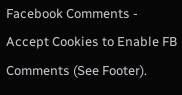Facebook Comments - Accept Cookies to Enable FB Comments (See Footer).